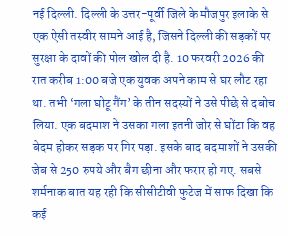नई दिल्ली. दिल्ली के उत्तर-पूर्वी जिले के मौजपुर इलाके से एक ऐसी तस्वीर सामने आई है, जिसने दिल्ली की सड़कों पर सुरक्षा के दावों की पोल खोल दी है. 10 फरवरी 2026 की रात करीब 1:00 बजे एक युवक अपने काम से घर लौट रहा था. तभी ‘गला घोटू गैंग’ के तीन सदस्यों ने उसे पीछे से दबोच लिया. एक बदमाश ने उसका गला इतनी जोर से घोंटा कि वह बेदम होकर सड़क पर गिर पड़ा. इसके बाद बदमाशों ने उसकी जेब से 250 रुपये और बैग छीना और फरार हो गए. सबसे शर्मनाक बात यह रही कि सीसीटीवी फुटेज में साफ दिखा कि कई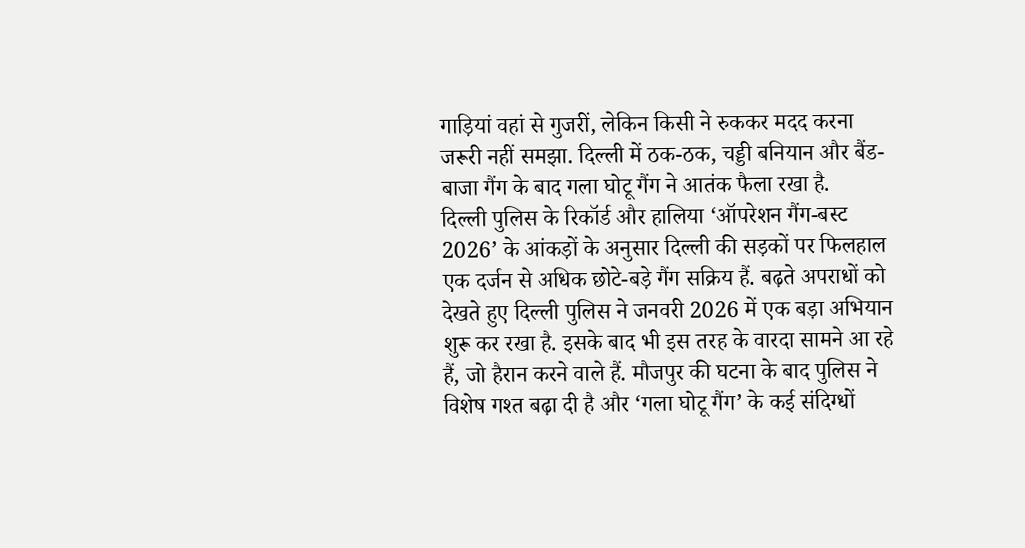गाड़ियां वहां से गुजरीं, लेकिन किसी ने रुककर मदद करना जरूरी नहीं समझा. दिल्ली में ठक-ठक, चड्डी बनियान और बैंड-बाजा गैंग के बाद गला घोटू गैंग ने आतंक फैला रखा है.
दिल्ली पुलिस के रिकॉर्ड और हालिया ‘ऑपरेशन गैंग-बस्ट 2026’ के आंकड़ों के अनुसार दिल्ली की सड़कों पर फिलहाल एक दर्जन से अधिक छोटे-बड़े गैंग सक्रिय हैं. बढ़ते अपराधों को देखते हुए दिल्ली पुलिस ने जनवरी 2026 में एक बड़ा अभियान शुरू कर रखा है. इसके बाद भी इस तरह के वारदा सामने आ रहे हैं, जो हैरान करने वाले हैं. मौजपुर की घटना के बाद पुलिस ने विशेष गश्त बढ़ा दी है और ‘गला घोटू गैंग’ के कई संदिग्धों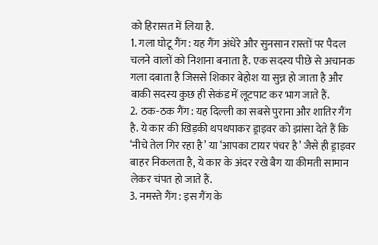को हिरासत में लिया है.
1. गला घोटू गैंग: यह गैंग अंधेरे और सुनसान रास्तों पर पैदल चलने वालों को निशाना बनाता है. एक सदस्य पीछे से अचानक गला दबाता है जिससे शिकार बेहोश या सुन्न हो जाता है और बाकी सदस्य कुछ ही सेकंड में लूटपाट कर भाग जाते हैं.
2. ठक-ठक गैंग: यह दिल्ली का सबसे पुराना और शातिर गैंग है. ये कार की खिड़की थपथपाकर ड्राइवर को झांसा देते हैं कि ‘नीचे तेल गिर रहा है’ या ‘आपका टायर पंचर है’ जैसे ही ड्राइवर बाहर निकलता है, ये कार के अंदर रखे बैग या कीमती सामान लेकर चंपत हो जाते हैं.
3. नमस्ते गैंग: इस गैंग के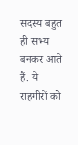सदस्य बहुत ही सभ्य बनकर आते हैं. ये राहगीरों को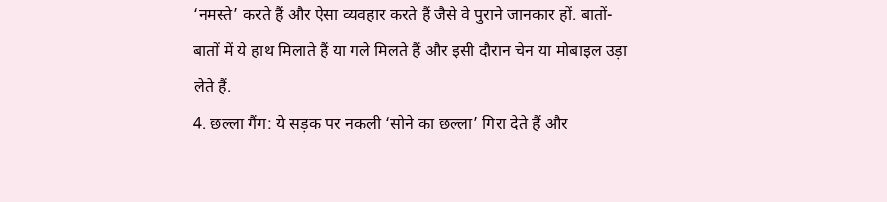‘नमस्ते’ करते हैं और ऐसा व्यवहार करते हैं जैसे वे पुराने जानकार हों. बातों-बातों में ये हाथ मिलाते हैं या गले मिलते हैं और इसी दौरान चेन या मोबाइल उड़ा लेते हैं.
4. छल्ला गैंग: ये सड़क पर नकली ‘सोने का छल्ला’ गिरा देते हैं और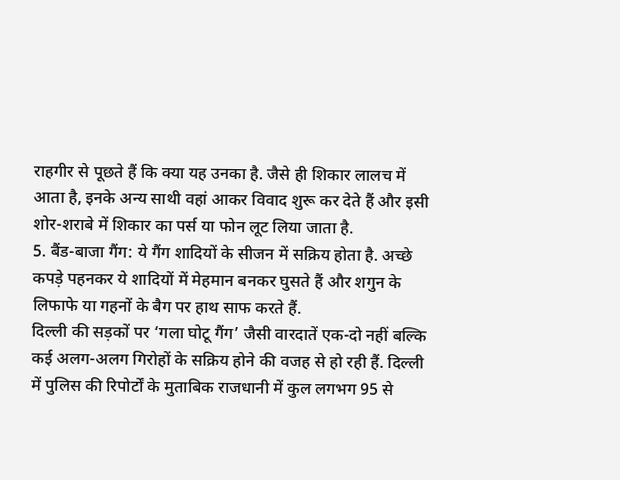राहगीर से पूछते हैं कि क्या यह उनका है. जैसे ही शिकार लालच में आता है, इनके अन्य साथी वहां आकर विवाद शुरू कर देते हैं और इसी शोर-शराबे में शिकार का पर्स या फोन लूट लिया जाता है.
5. बैंड-बाजा गैंग: ये गैंग शादियों के सीजन में सक्रिय होता है. अच्छे कपड़े पहनकर ये शादियों में मेहमान बनकर घुसते हैं और शगुन के लिफाफे या गहनों के बैग पर हाथ साफ करते हैं.
दिल्ली की सड़कों पर ‘गला घोटू गैंग’ जैसी वारदातें एक-दो नहीं बल्कि कई अलग-अलग गिरोहों के सक्रिय होने की वजह से हो रही हैं. दिल्ली में पुलिस की रिपोर्टों के मुताबिक राजधानी में कुल लगभग 95 से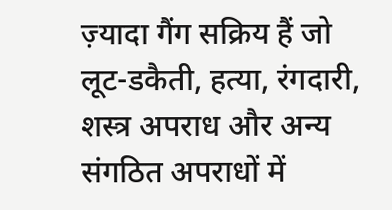ज़्यादा गैंग सक्रिय हैं जो लूट-डकैती, हत्या, रंगदारी, शस्त्र अपराध और अन्य संगठित अपराधों में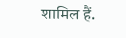शामिल हैं.